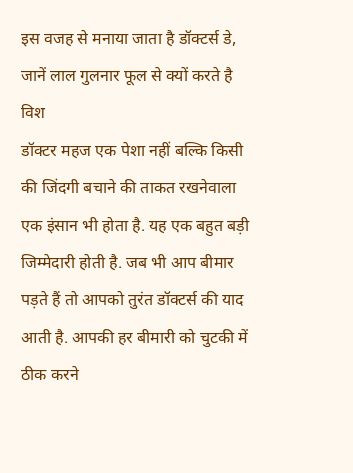इस वजह से मनाया जाता है डॉक्टर्स डे, जानें लाल गुलनार फूल से क्यों करते है विश
डॉक्टर महज एक पेशा नहीं बल्कि किसी की जिंदगी बचाने की ताकत रखनेवाला एक इंसान भी होता है. यह एक बहुत बड़ी जिम्मेदारी होती है. जब भी आप बीमार पड़ते हैं तो आपको तुरंत डॉक्टर्स की याद आती है. आपकी हर बीमारी को चुटकी में ठीक करने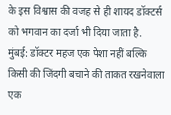के इस विश्वास की वजह से ही शायद डॉक्टर्स को भगवान का दर्जा भी दिया जाता है.
मुंबई: डॉक्टर महज एक पेशा नहीं बल्कि किसी की जिंदगी बचाने की ताकत रखनेवाला एक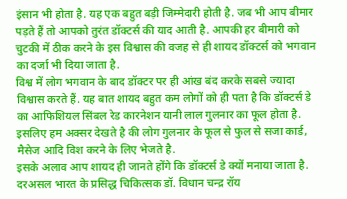इंसान भी होता है. यह एक बहुत बड़ी जिम्मेदारी होती है. जब भी आप बीमार पड़ते हैं तो आपको तुरंत डॉक्टर्स की याद आती है. आपकी हर बीमारी को चुटकी में ठीक करने के इस विश्वास की वजह से ही शायद डॉक्टर्स को भगवान का दर्जा भी दिया जाता है.
विश्व में लोग भगवान के बाद डॉक्टर पर ही आंख बंद करके सबसे ज्यादा विश्वास करते हैं. यह बात शायद बहुत कम लोगों को ही पता है कि डॉक्टर्स डे का आफिशियल सिंबल रेड कारनेशन यानी लाल गुलनार का फूल होता है. इसलिए हम अक्सर देखते है की लोग गुलनार के फूल से फुल से सजा कार्ड, मैसेज आदि विश करने के लिए भेजते है.
इसके अलाव आप शायद ही जानते होंगे कि डॉक्टर्स डे क्यों मनाया जाता है. दरअसल भारत के प्रसिद्ध चिकित्सक डॉ. विधान चन्द्र रॉय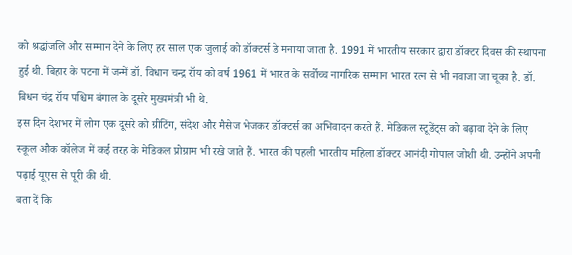को श्रद्धांजलि और सम्मान देने के लिए हर साल एक जुलाई को डॉक्टर्स डे मनाया जाता है. 1991 में भारतीय सरकार द्वारा डॉक्टर दिवस की स्थापना हुई थी. बिहार के पटना में जन्में डॉ. विधान चन्द्र रॉय को वर्ष 1961 में भारत के सर्वोच्च नागरिक सम्मान भारत रत्न से भी नवाजा जा चूका है. डॉ. बिधन चंद्र रॉय पश्चिम बंगाल के दूसरे मुख्यमंत्री भी थे.
इस दिन देशभर में लोग एक दूसरे को ग्रीटिंग, संदेश और मैसेज भेजकर डॉक्टर्स का अभिवादन करते हैं. मेडिकल स्टूडेंट्स को बढ़ावा देने के लिए स्कूल औक कॉलेज में कई तरह के मेडिकल प्रोग्राम भी रखे जाते हैं. भारत की पहली भारतीय महिला डॉक्टर आनंदी गोपाल जोशी थी. उन्होंने अपनी पढ़ाई यूएस से पूरी की थी.
बता दें कि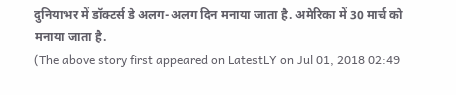दुनियाभर में डॉक्टर्स डे अलग-अलग दिन मनाया जाता है. अमेरिका में 30 मार्च को मनाया जाता है.
(The above story first appeared on LatestLY on Jul 01, 2018 02:49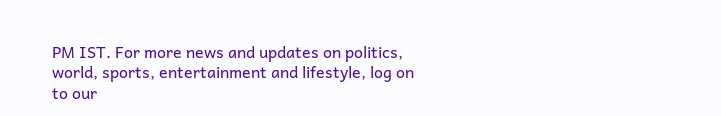PM IST. For more news and updates on politics, world, sports, entertainment and lifestyle, log on to our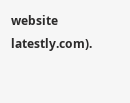website latestly.com).